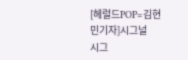[헤럴드POP=김현민기자]시그널
시그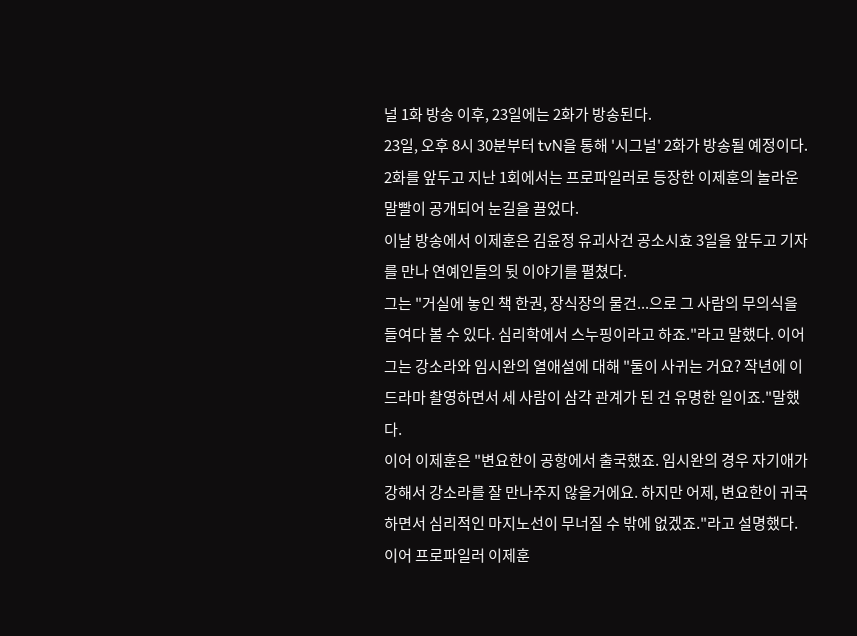널 1화 방송 이후, 23일에는 2화가 방송된다.
23일, 오후 8시 30분부터 tvN을 통해 '시그널' 2화가 방송될 예정이다.
2화를 앞두고 지난 1회에서는 프로파일러로 등장한 이제훈의 놀라운 말빨이 공개되어 눈길을 끌었다.
이날 방송에서 이제훈은 김윤정 유괴사건 공소시효 3일을 앞두고 기자를 만나 연예인들의 뒷 이야기를 펼쳤다.
그는 "거실에 놓인 책 한권, 장식장의 물건...으로 그 사람의 무의식을 들여다 볼 수 있다. 심리학에서 스누핑이라고 하죠."라고 말했다. 이어 그는 강소라와 임시완의 열애설에 대해 "둘이 사귀는 거요? 작년에 이 드라마 촬영하면서 세 사람이 삼각 관계가 된 건 유명한 일이죠."말했다.
이어 이제훈은 "변요한이 공항에서 출국했죠. 임시완의 경우 자기애가 강해서 강소라를 잘 만나주지 않을거에요. 하지만 어제, 변요한이 귀국하면서 심리적인 마지노선이 무너질 수 밖에 없겠죠."라고 설명했다.
이어 프로파일러 이제훈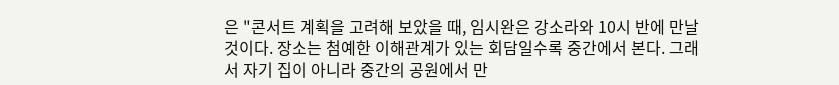은 "콘서트 계획을 고려해 보았을 때, 임시완은 강소라와 10시 반에 만날 것이다. 장소는 첨예한 이해관계가 있는 회담일수록 중간에서 본다. 그래서 자기 집이 아니라 중간의 공원에서 만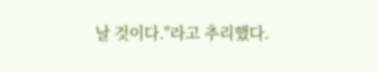날 것이다."라고 추리했다.